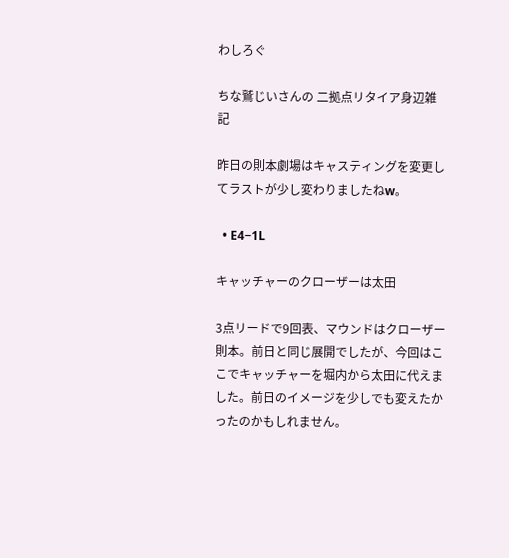わしろぐ

ちな鷲じいさんの 二拠点リタイア身辺雑記

昨日の則本劇場はキャスティングを変更してラストが少し変わりましたねw。

  • E4−1L

キャッチャーのクローザーは太田

3点リードで9回表、マウンドはクローザー則本。前日と同じ展開でしたが、今回はここでキャッチャーを堀内から太田に代えました。前日のイメージを少しでも変えたかったのかもしれません。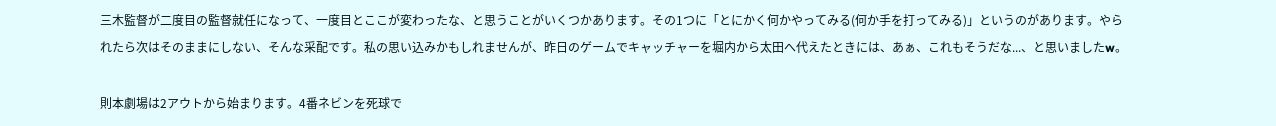三木監督が二度目の監督就任になって、一度目とここが変わったな、と思うことがいくつかあります。その1つに「とにかく何かやってみる(何か手を打ってみる)」というのがあります。やられたら次はそのままにしない、そんな采配です。私の思い込みかもしれませんが、昨日のゲームでキャッチャーを堀内から太田へ代えたときには、あぁ、これもそうだな...、と思いましたw。

則本劇場は2アウトから始まります。4番ネビンを死球で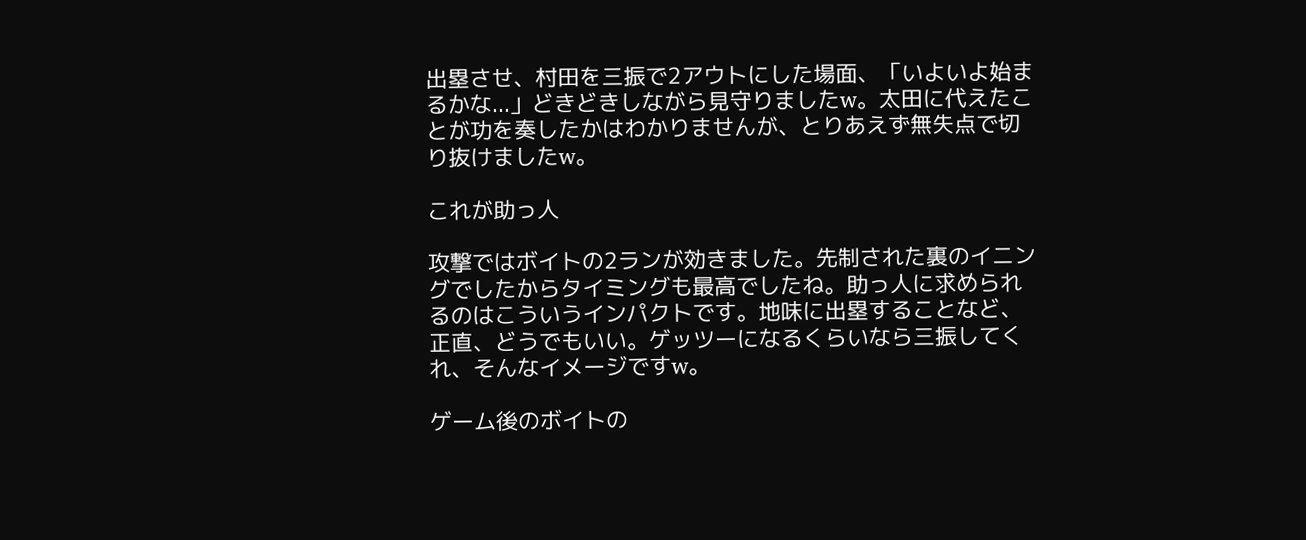出塁させ、村田を三振で2アウトにした場面、「いよいよ始まるかな...」どきどきしながら見守りましたw。太田に代えたことが功を奏したかはわかりませんが、とりあえず無失点で切り抜けましたw。

これが助っ人

攻撃ではボイトの2ランが効きました。先制された裏のイニングでしたからタイミングも最高でしたね。助っ人に求められるのはこういうインパクトです。地味に出塁することなど、正直、どうでもいい。ゲッツーになるくらいなら三振してくれ、そんなイメージですw。

ゲーム後のボイトの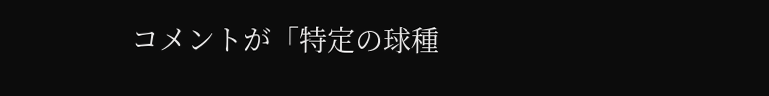コメントが「特定の球種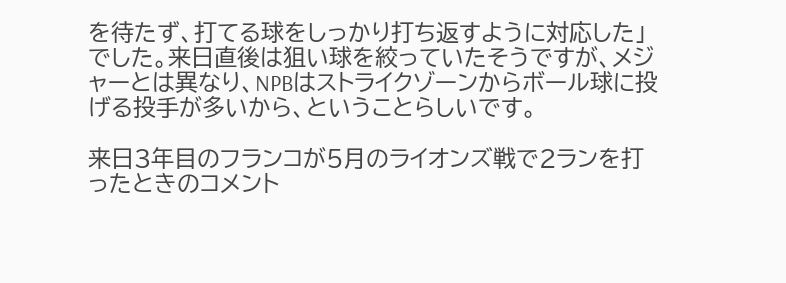を待たず、打てる球をしっかり打ち返すように対応した」でした。来日直後は狙い球を絞っていたそうですが、メジャーとは異なり、NPBはストライクゾーンからボール球に投げる投手が多いから、ということらしいです。

来日3年目のフランコが5月のライオンズ戦で2ランを打ったときのコメント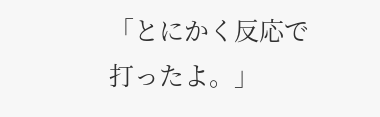「とにかく反応で打ったよ。」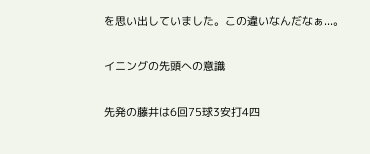を思い出していました。この違いなんだなぁ...。

イニングの先頭への意識

先発の藤井は6回75球3安打4四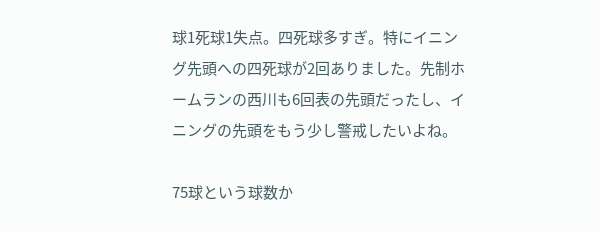球1死球1失点。四死球多すぎ。特にイニング先頭への四死球が2回ありました。先制ホームランの西川も6回表の先頭だったし、イニングの先頭をもう少し警戒したいよね。

75球という球数か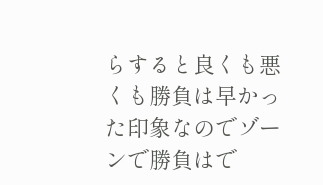らすると良くも悪くも勝負は早かった印象なのでゾーンで勝負はで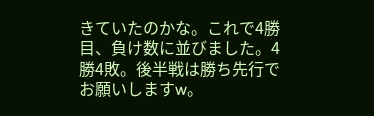きていたのかな。これで4勝目、負け数に並びました。4勝4敗。後半戦は勝ち先行でお願いしますw。